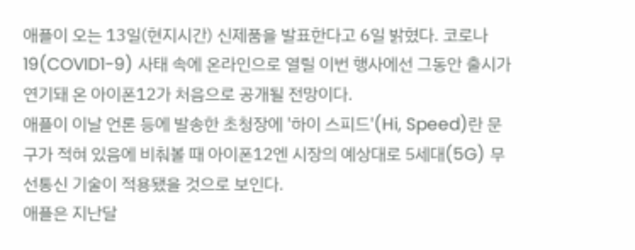애플이 오는 13일(현지시간) 신제품을 발표한다고 6일 밝혔다. 코로나19(COVID1-9) 사태 속에 온라인으로 열릴 이번 행사에선 그동안 출시가 연기돼 온 아이폰12가 처음으로 공개될 전망이다.
애플이 이날 언론 등에 발송한 초청장에 '하이 스피드'(Hi, Speed)란 문구가 적혀 있음에 비춰볼 때 아이폰12엔 시장의 예상대로 5세대(5G) 무선통신 기술이 적용됐을 것으로 보인다.
애플은 지난달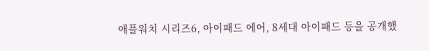애플워치 시리즈6, 아이패드 에어, 8세대 아이패드 등을 공개했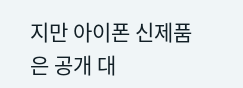지만 아이폰 신제품은 공개 대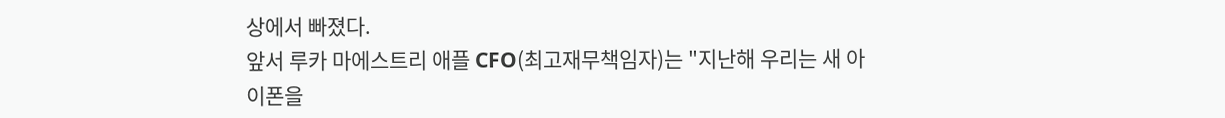상에서 빠졌다.
앞서 루카 마에스트리 애플 CFO(최고재무책임자)는 "지난해 우리는 새 아이폰을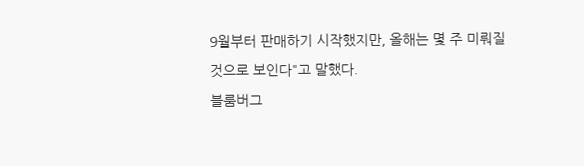9월부터 판매하기 시작했지만, 올해는 몇 주 미뤄질 것으로 보인다"고 말했다.
블룸버그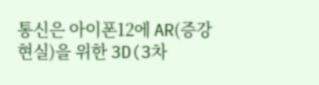통신은 아이폰12에 AR(증강현실)을 위한 3D(3차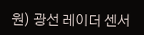원) 광선 레이더 센서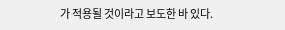가 적용될 것이라고 보도한 바 있다.